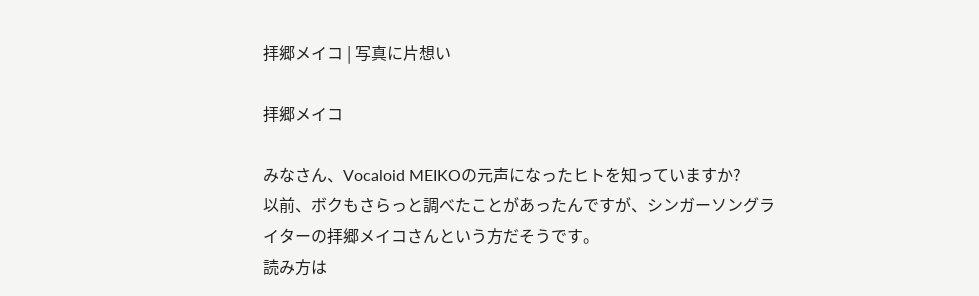拝郷メイコ | 写真に片想い

拝郷メイコ

みなさん、Vocaloid MEIKOの元声になったヒトを知っていますか?
以前、ボクもさらっと調べたことがあったんですが、シンガーソングライターの拝郷メイコさんという方だそうです。
読み方は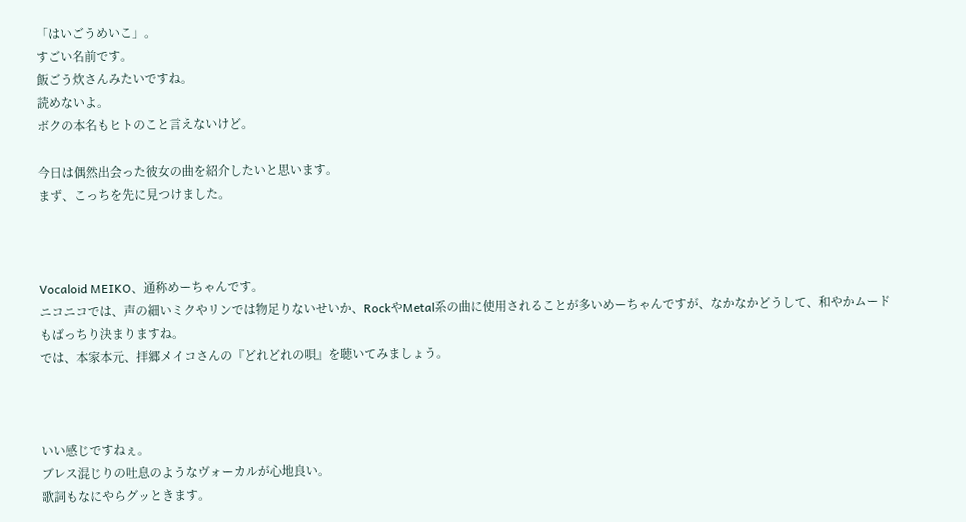「はいごうめいこ」。
すごい名前です。
飯ごう炊さんみたいですね。
読めないよ。
ボクの本名もヒトのこと言えないけど。

今日は偶然出会った彼女の曲を紹介したいと思います。
まず、こっちを先に見つけました。



Vocaloid MEIKO、通称めーちゃんです。
ニコニコでは、声の細いミクやリンでは物足りないせいか、RockやMetal系の曲に使用されることが多いめーちゃんですが、なかなかどうして、和やかムードもばっちり決まりますね。
では、本家本元、拝郷メイコさんの『どれどれの唄』を聴いてみましょう。



いい感じですねぇ。
ブレス混じりの吐息のようなヴォーカルが心地良い。
歌詞もなにやらグッときます。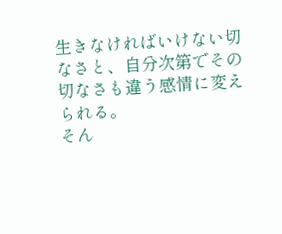生きなければいけない切なさと、自分次第でその切なさも違う感情に変えられる。
そん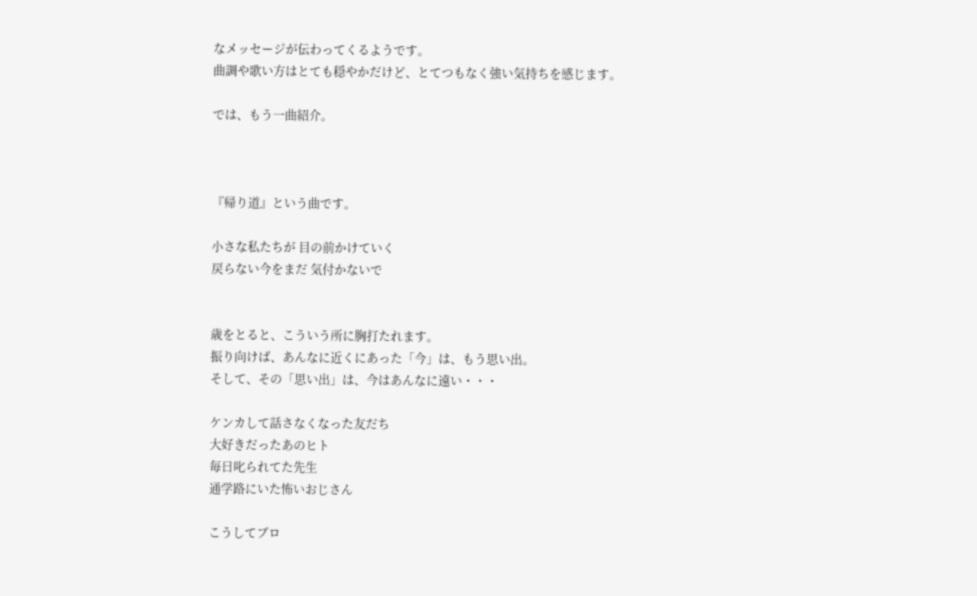なメッセージが伝わってくるようです。
曲調や歌い方はとても穏やかだけど、とてつもなく強い気持ちを感じます。

では、もう一曲紹介。



『帰り道』という曲です。

小さな私たちが 目の前かけていく
戻らない今をまだ 気付かないで


歳をとると、こういう所に胸打たれます。
振り向けば、あんなに近くにあった「今」は、もう思い出。
そして、その「思い出」は、今はあんなに遠い・・・

ケンカして話さなくなった友だち
大好きだったあのヒト
毎日叱られてた先生
通学路にいた怖いおじさん

こうしてブロ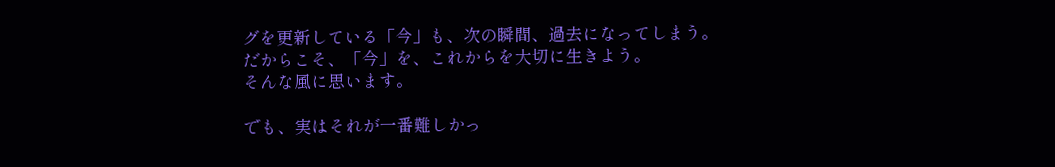グを更新している「今」も、次の瞬間、過去になってしまう。
だからこそ、「今」を、これからを大切に生きよう。
そんな風に思います。

でも、実はそれが一番難しかっ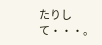たりして・・・。